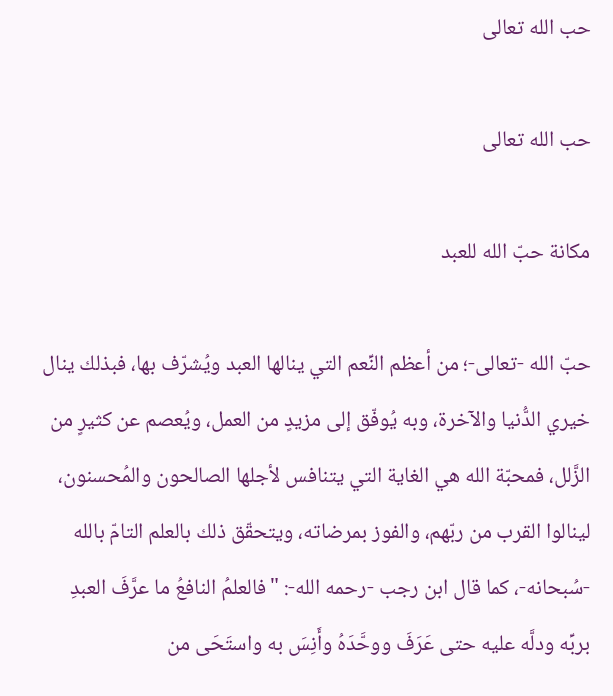حب الله تعالى

حب الله تعالى

مكانة حبّ الله للعبد

حبّ الله -تعالى-؛ من أعظم النِّعم التي ينالها العبد ويُشرّف بها، فبذلك ينال خيري الدُّنيا والآخرة، وبه يُوفّق إلى مزيدٍ من العمل، ويُعصم عن كثيرٍ من الزَّلل، فمحبّة الله هي الغاية التي يتنافس لأجلها الصالحون والمُحسنون، لينالوا القرب من ربّهم، والفوز بمرضاته، ويتحقّق ذلك بالعلم التامّ بالله -سُبحانه-، كما قال ابن رجب -رحمه الله-: "فالعلمُ النافعُ ما عرَّفَ العبدِ بربِّه ودلَّه عليه حتى عَرَفَ ووحَّدَهُ وأَنِسَ به واستَحَى من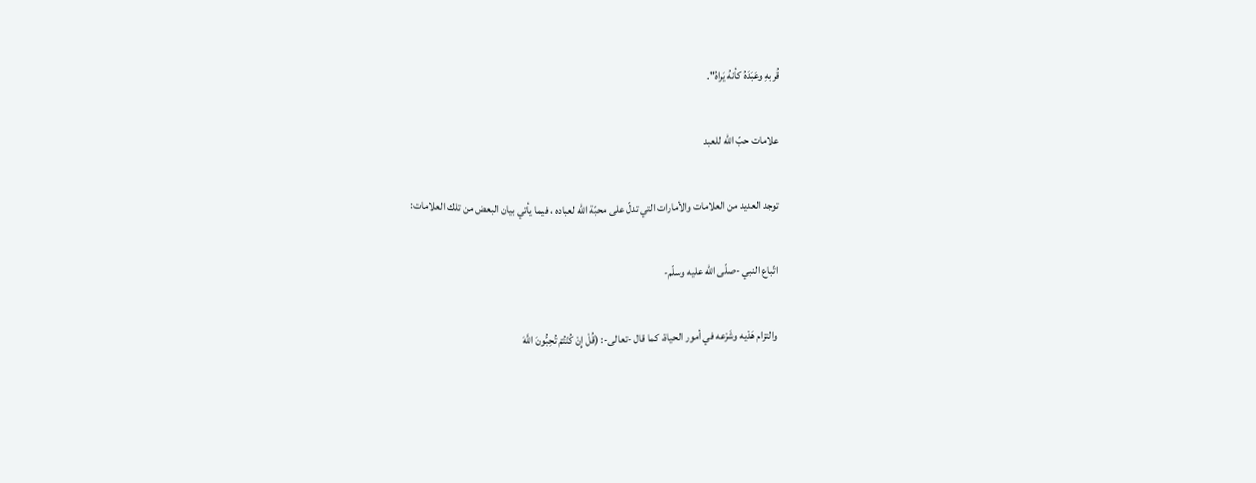قُربهِ وعَبَدَهُ كأنهُ يَراهُ".

علامات حبّ الله للعبد

توجد العديد من العلامات والأمارات التي تدلّ على محبّة الله لعباده ، فيما يأتي بيان البعض من تلك العلامات:

اتّباع النبي -صلّى الله عليه وسلّم-

والتزام هَدْيه وشَرْعه في أمور الحياة، كما قال -تعالى-: (قُلْ إِنْ كُنْتُمْ تُحِبُّونَ اللَّهَ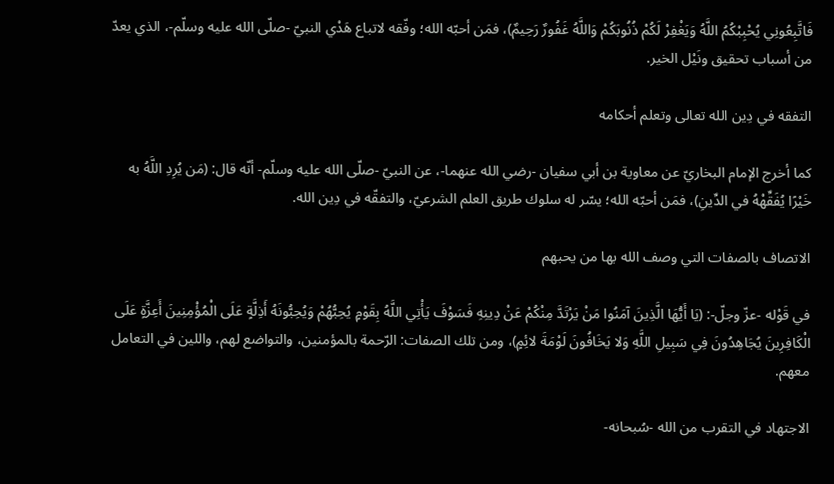فَاتَّبِعُونِي يُحْبِبْكُمُ اللَّهُ وَيَغْفِرْ لَكُمْ ذُنُوبَكُمْ وَاللَّهُ غَفُورٌ رَحِيمٌ)، فمَن أحبّه الله؛ وفّقه لاتباع هَدْي النبيّ -صلّى الله عليه وسلّم-، الذي يعدّ من أسباب تحقيق ونَيْل الخير.

التفقه في دِين الله تعالى وتعلم أحكامه

كما أخرج الإمام البخاريّ عن معاوية بن أبي سفيان -رضي الله عنهما-، عن النبيّ -صلّى الله عليه وسلّم- أنّه قال: (مَن يُرِدِ اللَّهُ به خَيْرًا يُفَقِّهْهُ في الدِّينِ)، فمَن أحبّه الله؛ يسّر له سلوك طريق العلم الشرعيّ، والتفقّه في دِين الله.

الاتصاف بالصفات التي وصف الله بها من يحبهم

في قَوْله -عزّ وجلّ-: (يَا أَيُّهَا الَّذِينَ آمَنُوا مَنْ يَرْتَدَّ مِنْكُمْ عَنْ دِينِهِ فَسَوْفَ يَأْتِي اللَّهُ بِقَوْمٍ يُحِبُّهُمْ وَيُحِبُّونَهُ أَذِلَّةٍ عَلَى الْمُؤْمِنِينَ أَعِزَّةٍ عَلَى الْكَافِرِينَ يُجَاهِدُونَ فِي سَبِيلِ اللَّهِ وَلا يَخَافُونَ لَوْمَةَ لائِمٍ)، ومن تلك الصفات: الرّحمة بالمؤمنين، والتواضع لهم، واللين في التعامل معهم.

الاجتهاد في التقرب من الله -سُبحانه-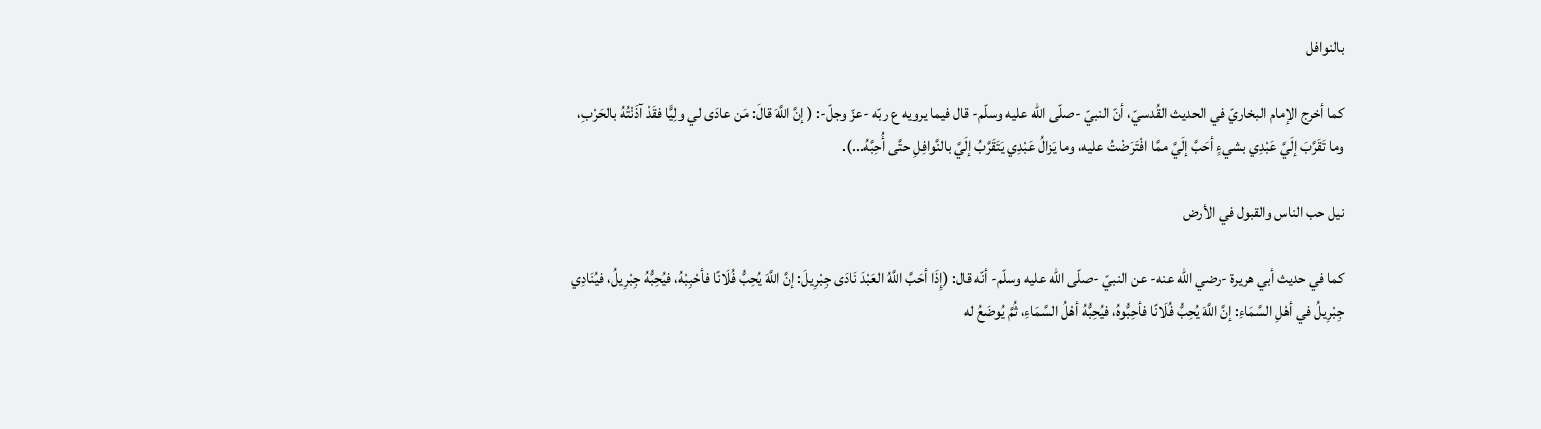بالنوافل

كما أخرج الإمام البخاريّ في الحديث القُدسيّ، أنّ النبيّ -صلّى الله عليه وسلّم- قال فيما يرويه ع ربّه -عزّ وجلّ-: ( إنَّ اللَّهَ قالَ: مَن عادَى لي ولِيًّا فقَدْ آذَنْتُهُ بالحَرْبِ، وما تَقَرَّبَ إلَيَّ عَبْدِي بشيءٍ أحَبَّ إلَيَّ ممَّا افْتَرَضْتُ عليه، وما يَزالُ عَبْدِي يَتَقَرَّبُ إلَيَّ بالنَّوافِلِ حتَّى أُحِبَّهُ...).

نيل حب الناس والقبول في الأرض

كما في حديث أبي هريرة -رضي الله عنه- عن النبيّ -صلّى الله عليه وسلّم- أنّه قال: (إِذَا أحَبَّ اللَّهُ العَبْدَ نَادَى جِبْرِيلَ: إنَّ اللَّهَ يُحِبُّ فُلَانًا فأحْبِبْهُ، فيُحِبُّهُ جِبْرِيلُ، فيُنَادِي جِبْرِيلُ في أهْلِ السَّمَاءِ: إنَّ اللَّهَ يُحِبُّ فُلَانًا فأحِبُّوهُ، فيُحِبُّهُ أهْلُ السَّمَاءِ، ثُمَّ يُوضَعُ له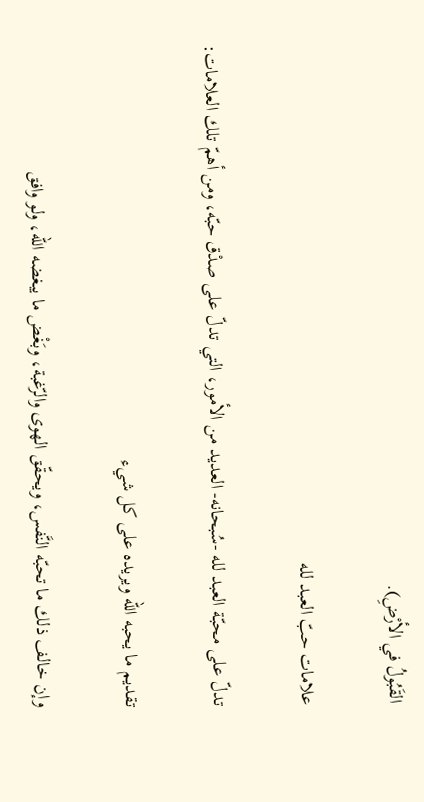القَبُولُ في الأرْضِ).

علامات حبّ العبد لله

تدلّ على محبّة العبد لله -سُبحانه- العديد من الأمور، التي تدلّ على صدْق حبّه، ومن أهمّ تلك العلامات:

تقديم ما يحبه الله ويريده على كل شيء

وإن خالف ذلك ما تحبّه النَّفس، ويحقّق الهوى والرّغبة، وبَغْض ما يبغضه الله، ولو وافق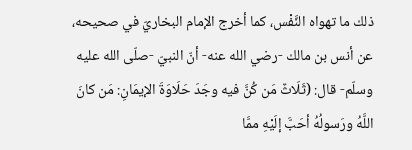ذلك ما تهواه النَّفْس، كما أخرج الإمام البخاريّ في صحيحه، عن أنس بن مالك -رضي الله عنه- أنّ النبيّ -صلّى الله عليه وسلّم- قال: (ثَلَاثٌ مَن كُنَّ فيه وجَدَ حَلَاوَةَ الإيمَانِ: مَن كانَ اللَّهُ ورَسولُهُ أحَبَّ إلَيْهِ ممَّا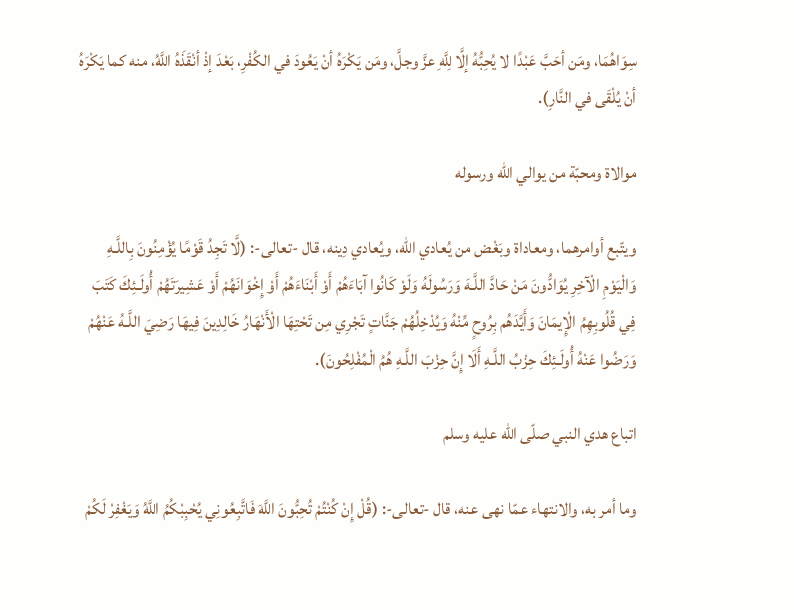سِوَاهُمَا، ومَن أحَبَّ عَبْدًا لا يُحِبُّهُ إلَّا لِلَّهِ عزَّ وجلَّ، ومَن يَكْرَهُ أنْ يَعُودَ في الكُفْرِ، بَعْدَ إذْ أنْقَذَهُ اللَّهُ، منه كما يَكْرَهُ أنْ يُلْقَى في النَّارِ).

موالاة ومحبّة من يوالي الله ورسوله

ويتّبع أوامرهما، ومعاداة وبَغْض من يُعادي الله، ويُعادي دِينه، قال -تعالى-: (لَّا تَجِدُ قَوْمًا يُؤْمِنُونَ بِاللَّـهِ وَالْيَوْمِ الْآخِرِ يُوَادُّونَ مَنْ حَادَّ اللَّـهَ وَرَسُولَهُ وَلَوْ كَانُوا آبَاءَهُمْ أَوْ أَبْنَاءَهُمْ أَوْ إِخْوَانَهُمْ أَوْ عَشِيرَتَهُمْ أُولَـئِكَ كَتَبَ فِي قُلُوبِهِمُ الْإِيمَانَ وَأَيَّدَهُم بِرُوحٍ مِّنْهُ وَيُدْخِلُهُمْ جَنَّاتٍ تَجْرِي مِن تَحْتِهَا الْأَنْهَارُ خَالِدِينَ فِيهَا رَضِيَ اللَّـهُ عَنْهُمْ وَرَضُوا عَنْهُ أُولَـئِكَ حِزْبُ اللَّـهِ أَلَا إِنَّ حِزْبَ اللَّـهِ هُمُ الْمُفْلِحُونَ).

اتباع هدي النبي صلّى الله عليه وسلم

وما أمر به، والانتهاء عمّا نهى عنه، قال -تعالى-: (قُلْ إِنْ كُنْتُمْ تُحِبُّونَ اللَّهَ فَاتَّبِعُونِي يُحْبِبْكُمُ اللَّهُ وَيَغْفِرْ لَكُمْ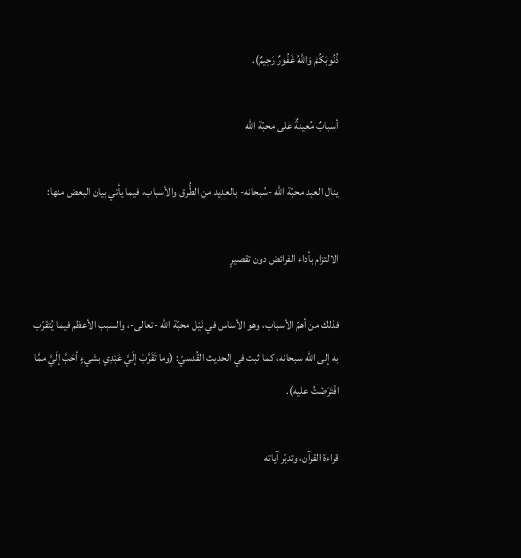ذُنُوبَكُمْ وَاللَّهُ غَفُورٌ رَحِيمٌ).

أسبابٌ مُعينةٌ على محبّة الله

ينال العبد محبّة الله -سُبحانه- بالعديد من الطُّرق والأسباب، فيما يأتي بيان البعض منها:

الالتزام بأداء الفرائض دون تقصيرٍ

فذلك من أهمّ الأسباب، وهو الأساس في نَيْل محبّة الله -تعالى-، والسبب الأعظم فيما يُتقرّب به إلى الله سبحانه، كما ثبت في الحديث القُدسيّ: (وما تَقَرَّبَ إلَيَّ عَبْدِي بشيءٍ أحَبَّ إلَيَّ ممَّا افْتَرَضْتُ عليه).

قراءة القرآن، وتدبّر آياته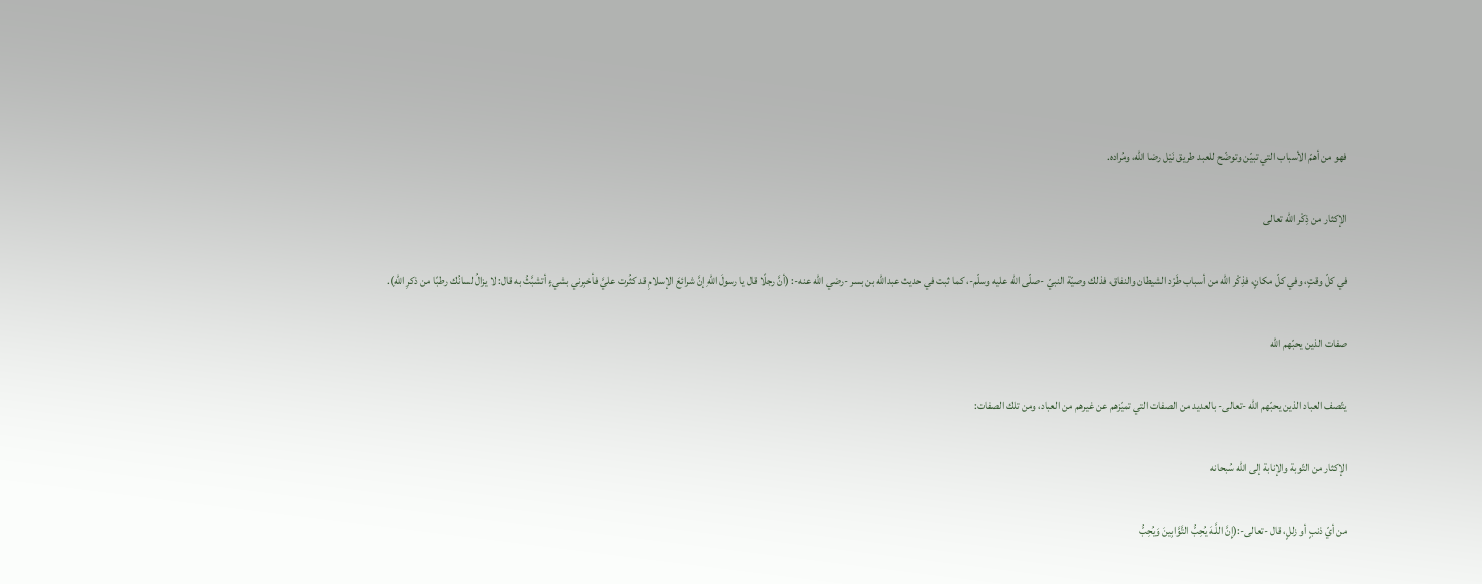فهو من أهمّ الأسباب التي تبيّن وتوضّح للعبد طريق نَيْل رضا الله، ومُراده.

الإكثار من ذِكْر الله تعالى

في كلّ وقتٍ، وفي كلّ مكانٍ، فذِكْر الله من أسباب طَرْد الشيطان والنفاق، فذلك وصيّة النبيّ -صلّى الله عليه وسلّم-، كما ثبت في حديث عبدالله بن بسر -رضي الله عنه-: (أنَّ رجلًا قال يا رسولَ اللهِ إنَّ شرائعَ الإسلامِ قد كثُرت عليَّ فأخبِرني بشيءٍ أتشبَّثُ به قال: لا يزالُ لسانُك رطبًا من ذكرِ اللهِ).

صفات الذين يحبّهم الله

يتّصف العباد الذين يحبّهم الله -تعالى- بالعديد من الصفات التي تميّزهم عن غيرهم من العباد، ومن تلك الصفات:

الإكثار من التّوبة والإنابة إلى الله سُبحانه

من أيّ ذنبٍ أو زللٍ، قال -تعالى-:(إِنَّ اللَّـهَ يُحِبُّ التَّوَّابِينَ وَيُحِبُّ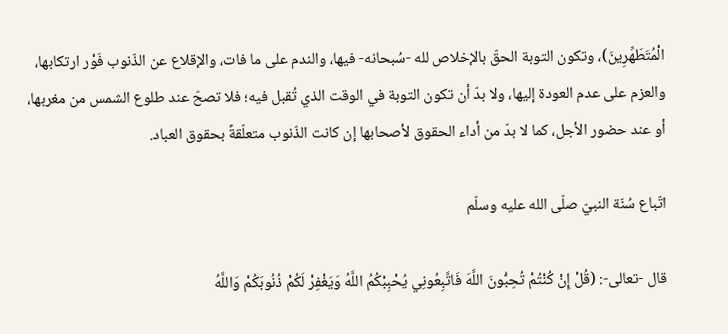الْمُتَطَهِّرِينَ)، وتكون التوبة الحقّ بالإخلاص لله -سُبحانه- فيها، والندم على ما فات، والإقلاع عن الذّنوب فَوْر ارتكابها، والعزم على عدم العودة إليها، ولا بدّ أن تكون التوبة في الوقت الذي تُقبل فيه؛ فلا تصحّ عند طلوع الشمس من مغربها، أو عند حضور الأجل، كما لا بدّ من أداء الحقوق لأصحابها إن كانت الذّنوب متعلّقةً بحقوق العباد.

اتّباع سُنّة النبيّ صلّى الله عليه وسلّم

قال -تعالى-: (قُلْ إِنْ كُنْتُمْ تُحِبُّونَ اللَّهَ فَاتَّبِعُونِي يُحْبِبْكُمُ اللَّهُ وَيَغْفِرْ لَكُمْ ذُنُوبَكُمْ وَاللَّهُ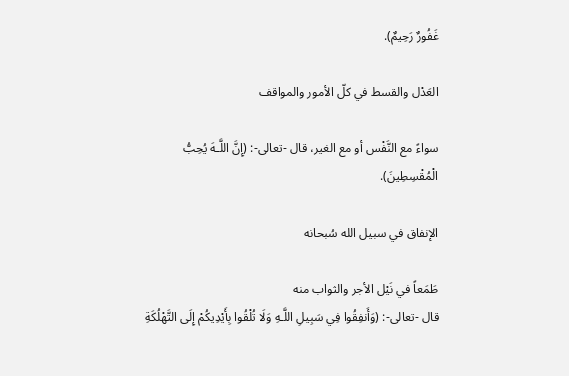غَفُورٌ رَحِيمٌ).

العَدْل والقسط في كلّ الأمور والمواقف

سواءً مع النَّفْس أو مع الغير، قال -تعالى-: (إِنَّ اللَّـهَ يُحِبُّ الْمُقْسِطِينَ).

الإنفاق في سبيل الله سُبحانه

طَمَعاً في نَيْل الأجر والثواب منه
قال -تعالى-: (وَأَنفِقُوا فِي سَبِيلِ اللَّـهِ وَلَا تُلْقُوا بِأَيْدِيكُمْ إِلَى التَّهْلُكَةِ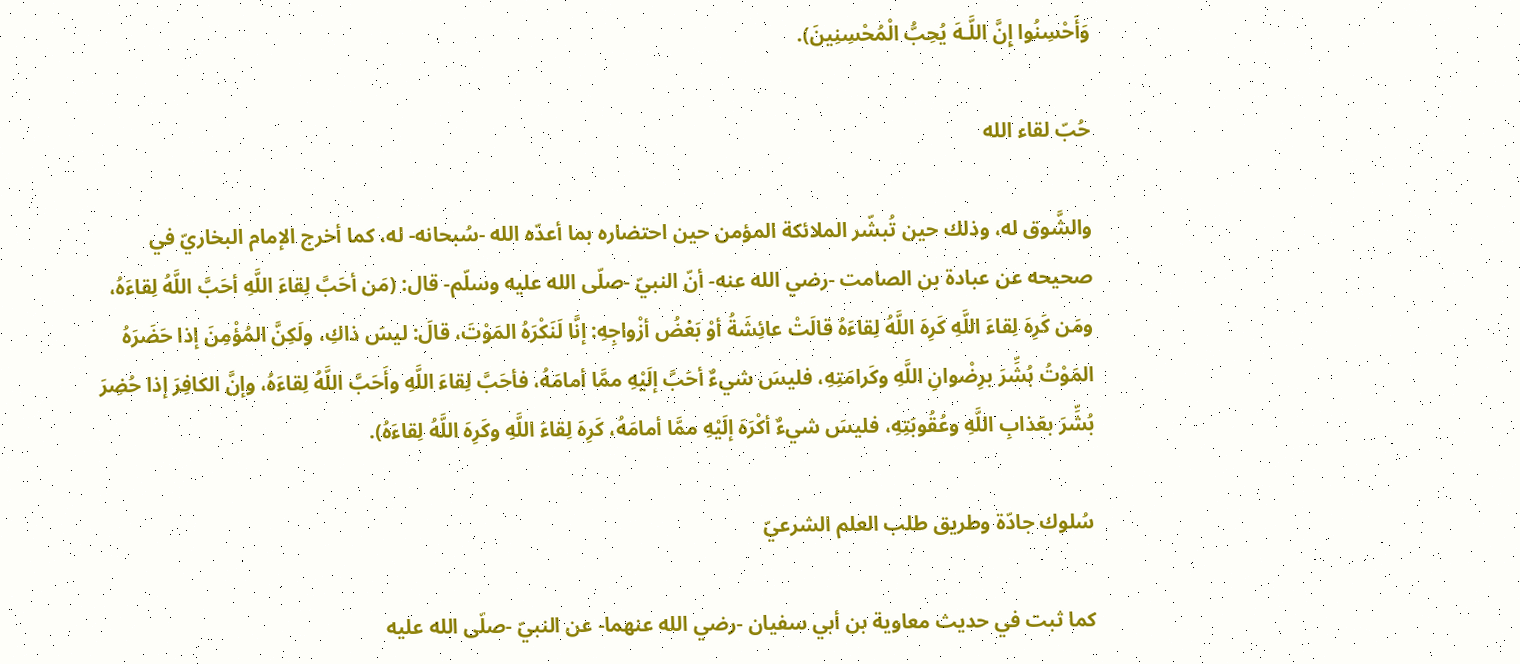وَأَحْسِنُوا إِنَّ اللَّـهَ يُحِبُّ الْمُحْسِنِينَ).

حُبّ لقاء الله

والشَّوق له، وذلك حين تُبشّر الملائكة المؤمن حين احتضاره بما أعدّه الله -سُبحانه- له، كما أخرج الإمام البخاريّ في صحيحه عن عبادة بن الصامت -رضي الله عنه- أنّ النبيّ -صلّى الله عليه وسلّم- قال: (مَن أحَبَّ لِقاءَ اللَّهِ أحَبَّ اللَّهُ لِقاءَهُ، ومَن كَرِهَ لِقاءَ اللَّهِ كَرِهَ اللَّهُ لِقاءَهُ قالَتْ عائِشَةُ أوْ بَعْضُ أزْواجِهِ: إنَّا لَنَكْرَهُ المَوْتَ، قالَ: ليسَ ذاكِ، ولَكِنَّ المُؤْمِنَ إذا حَضَرَهُ المَوْتُ بُشِّرَ برِضْوانِ اللَّهِ وكَرامَتِهِ، فليسَ شيءٌ أحَبَّ إلَيْهِ ممَّا أمامَهُ، فأحَبَّ لِقاءَ اللَّهِ وأَحَبَّ اللَّهُ لِقاءَهُ، وإنَّ الكافِرَ إذا حُضِرَ بُشِّرَ بعَذابِ اللَّهِ وعُقُوبَتِهِ، فليسَ شيءٌ أكْرَهَ إلَيْهِ ممَّا أمامَهُ، كَرِهَ لِقاءَ اللَّهِ وكَرِهَ اللَّهُ لِقاءَهُ).

سُلوك جادّة وطريق طلب العلم الشرعيّ

كما ثبت في حديث معاوية بن أبي سفيان -رضي الله عنهما- عن النبيّ -صلّى الله عليه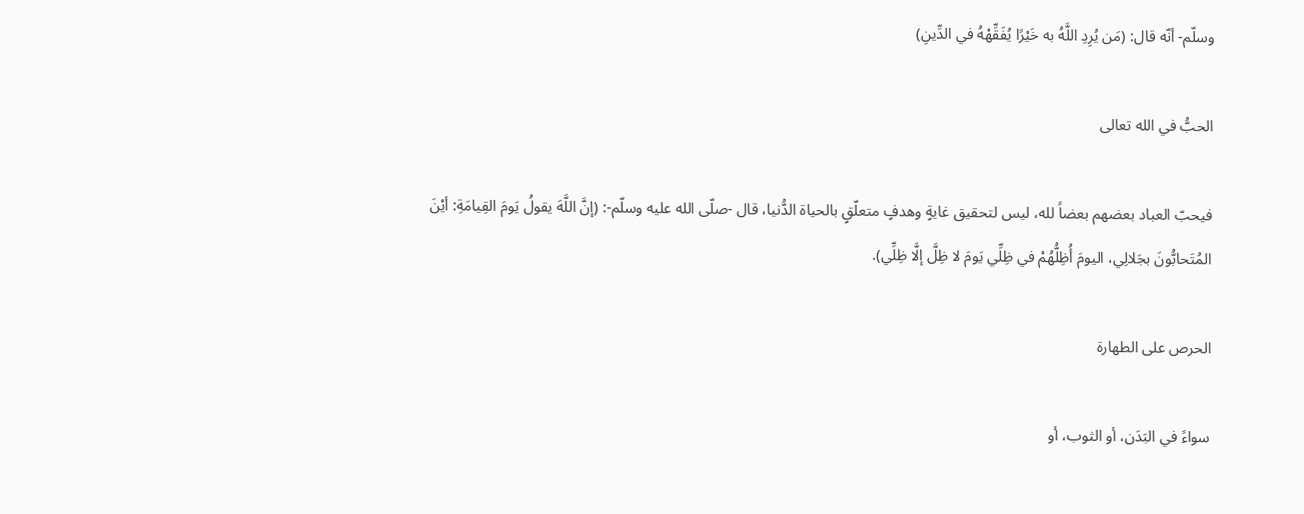وسلّم- أنّه قال: (مَن يُرِدِ اللَّهُ به خَيْرًا يُفَقِّهْهُ في الدِّينِ)

الحبُّ في الله تعالى

فيحبّ العباد بعضهم بعضاً لله، ليس لتحقيق غايةٍ وهدفٍ متعلّقٍ بالحياة الدُّنيا، قال -صلّى الله عليه وسلّم-: (إنَّ اللَّهَ يقولُ يَومَ القِيامَةِ: أيْنَ المُتَحابُّونَ بجَلالِي، اليومَ أُظِلُّهُمْ في ظِلِّي يَومَ لا ظِلَّ إلَّا ظِلِّي).

الحرص على الطهارة

سواءً في البَدَن، أو الثوب، أو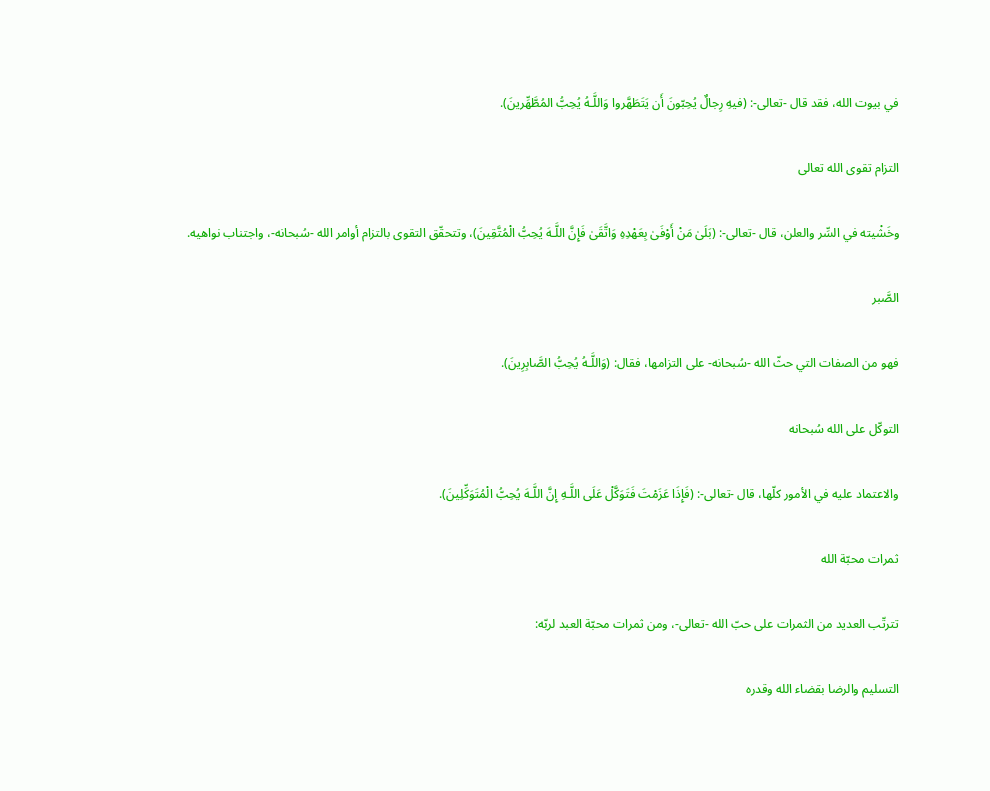في بيوت الله، فقد قال -تعالى-: (فيهِ رِجالٌ يُحِبّونَ أَن يَتَطَهَّروا وَاللَّـهُ يُحِبُّ المُطَّهِّرينَ).

التزام تقوى الله تعالى

وخَشْيته في السِّر والعلن، قال -تعالى-: (بَلَىٰ مَنْ أَوْفَىٰ بِعَهْدِهِ وَاتَّقَىٰ فَإِنَّ اللَّـهَ يُحِبُّ الْمُتَّقِينَ)، وتتحقّق التقوى بالتزام أوامر الله -سُبحانه-، واجتناب نواهيه.

الصَّبر

فهو من الصفات التي حثّ الله -سُبحانه- على التزامها، فقال: (وَاللَّـهُ يُحِبُّ الصَّابِرِينَ).

التوكّل على الله سُبحانه

والاعتماد عليه في الأمور كلّها، قال -تعالى-: (فَإِذَا عَزَمْتَ فَتَوَكَّلْ عَلَى اللَّـهِ إِنَّ اللَّـهَ يُحِبُّ الْمُتَوَكِّلِينَ).

ثمرات محبّة الله

تترتّب العديد من الثمرات على حبّ الله -تعالى-، ومن ثمرات محبّة العبد لربّه:

التسليم والرضا بقضاء الله وقدره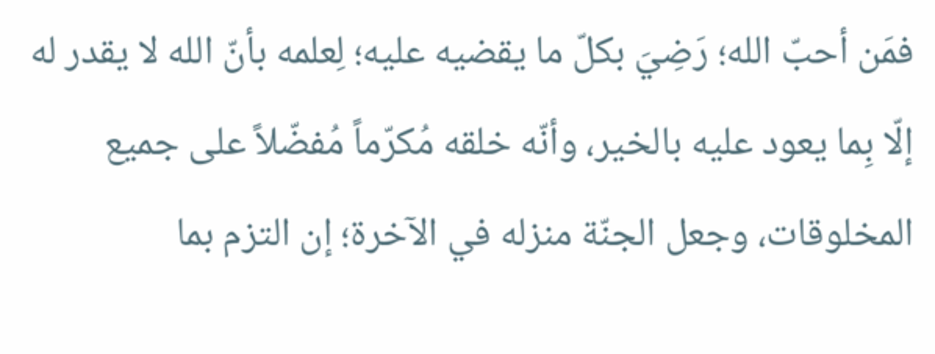فمَن أحبّ الله؛ رَضِيَ بكلّ ما يقضيه عليه؛ لِعلمه بأنّ الله لا يقدر له إلّا بِما يعود عليه بالخير، وأنّه خلقه مُكرّماً مُفضّلاً على جميع المخلوقات، وجعل الجنّة منزله في الآخرة؛ إن التزم بما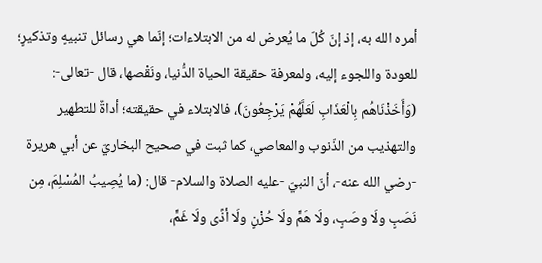أمره الله به، إذ إنّ كُلّ ما يُعرض له من الابتلاءات؛ إنّما هي رسائل تنبيهٍ وتذكيرٍ؛ للعودة واللجوء إليه، ولمعرفة حقيقة الحياة الدُّنيا، ونَقْصها، قال -تعالى-: (وَأَخَذْنَاهُم بِالْعَذَابِ لَعَلَّهُمْ يَرْجِعُونَ)، فالابتلاء في حقيقته؛ أداةٌ للتطهير والتهذيب من الذّنوب والمعاصي، كما ثبت في صحيح البخاريّ عن أبي هريرة -رضي الله عنه-، أنّ النبيّ -عليه الصلاة والسلام- قال: (ما يُصِيبُ المُسْلِمَ، مِن نَصَبٍ ولَا وصَبٍ، ولَا هَمٍّ ولَا حُزْنٍ ولَا أذًى ولَا غَمٍّ،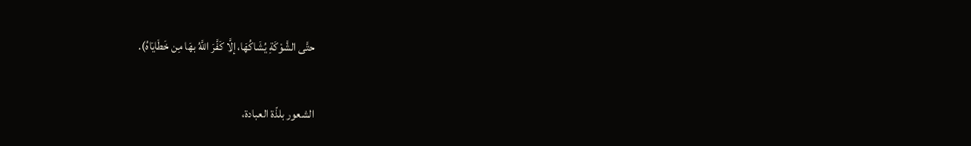حتَّى الشَّوْكَةِ يُشَاكُهَا، إلَّا كَفَّرَ اللَّهُ بهَا مِن خَطَايَاهُ).

الشعور بلذّة العبادة،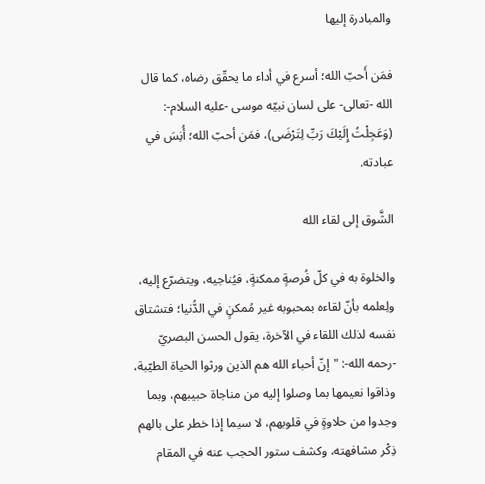والمبادرة إليها

فمَن أَحبّ الله؛ أسرع في أداء ما يحقّق رضاه، كما قال الله -تعالى- على لسان نبيّه موسى -عليه السلام-: (وَعَجِلْتُ إِلَيْكَ رَبِّ لِتَرْضَى)، فمَن أحبّ الله؛ أُنِسَ في عبادته.

الشَّوق إلى لقاء الله

والخلوة به في كلّ فُرصةٍ ممكنةٍ، فيُناجيه، ويتضرّع إليه، ولِعلمه بأنّ لقاءه بمحبوبه غير مُمكنٍ في الدُّنيا؛ فتشتاق نفسه لذلك اللقاء في الآخرة، يقول الحسن البصريّ -رحمه الله-: "إنّ أحباء الله هم الذين ورثوا الحياة الطيّبة، وذاقوا نعيمها بما وصلوا إليه من مناجاة حبيبهم، وبما وجدوا من حلاوةٍ في قلوبهم، لا سيما إذا خطر على بالهم ذِكْر مشافهته، وكشف ستور الحجب عنه في المقام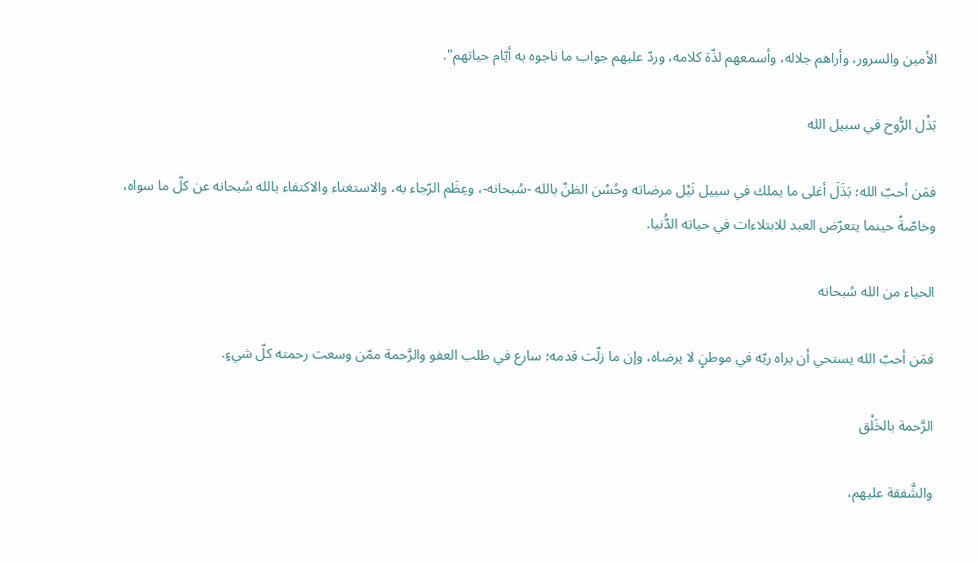الأمين والسرور، وأراهم جلاله، وأسمعهم لذّة كلامه، وردّ عليهم جواب ما ناجوه به أيّام حياتهم".

بَذْل الرُّوح في سبيل الله

فمَن أحبّ الله؛ بَذَلَ أغلى ما يملك في سبيل نَيْل مرضاته وحُسْن الظنّ بالله -سُبحانه-، وعِظَم الرّجاء به، والاستغناء والاكتفاء بالله سُبحانه عن كلّ ما سواه، وخاصّةً حينما يتعرّض العبد للابتلاءات في حياته الدُّنيا.

الحياء من الله سُبحانه

فمَن أحبّ الله يستحي أن يراه ربّه في موطنٍ لا يرضاه، وإن ما زلّت قدمه؛ سارع في طلب العفو والرَّحمة ممّن وسعت رحمته كلّ شيءٍ.

الرَّحمة بالخَلْق

والشَّفقة عليهم،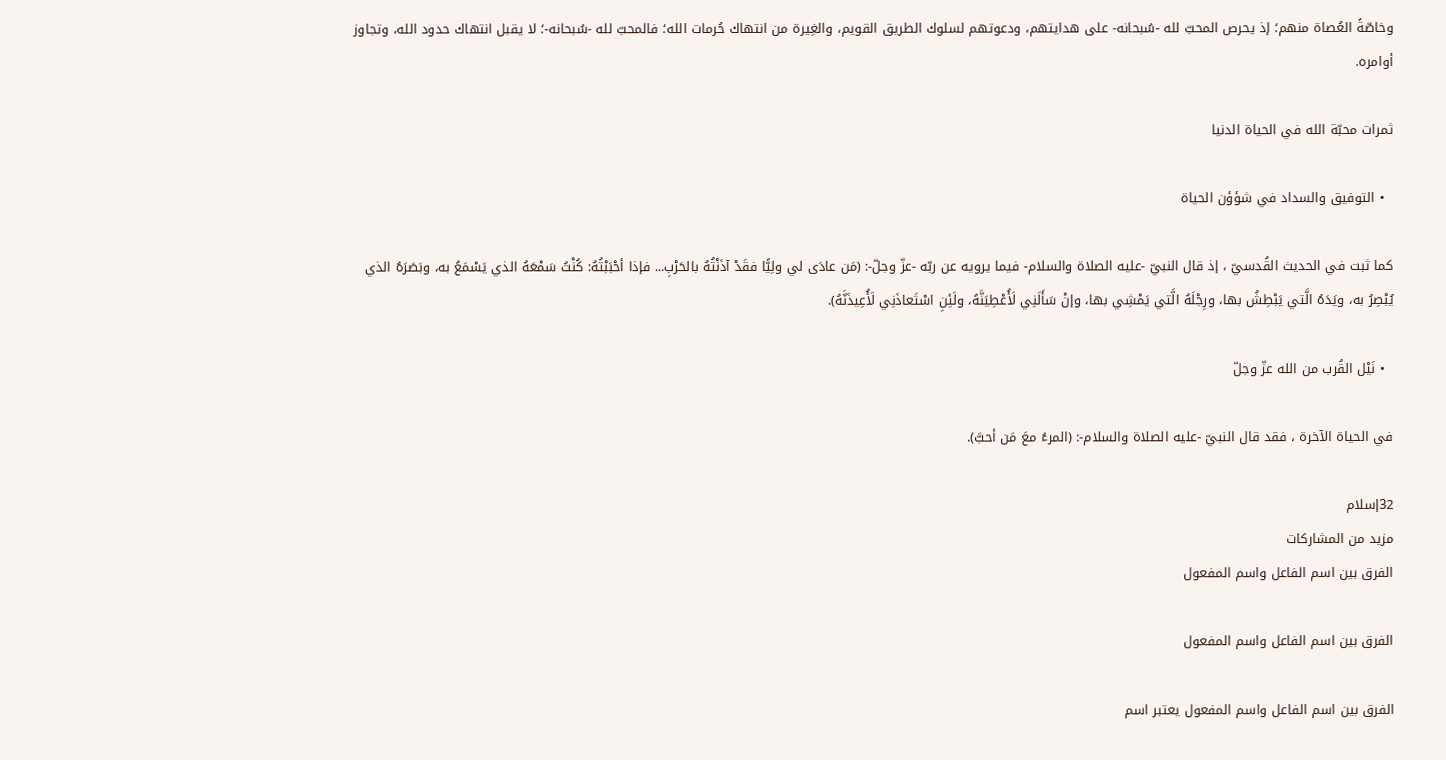وخاصّةً العُصاة منهم؛ إذ يحرص المحبّ لله -سُبحانه- على هدايتهم، ودعوتهم لسلوك الطريق القويم، والغِيرة من انتهاك حُرمات الله؛ فالمحبّ لله -سُبحانه-؛ لا يقبل انتهاك حدود الله، وتجاوز أوامره.

ثمرات محبّة الله في الحياة الدنيا

  • التوفيق والسداد في شؤؤن الحياة

كما ثبت في الحديث القُدسيّ ، إذ قال النبيّ -عليه الصلاة والسلام- فيما يرويه عن ربّه -عزّ وجلّ-: (مَن عادَى لي ولِيًّا فقَدْ آذَنْتُهُ بالحَرْبِ... فإذا أحْبَبْتُهُ: كُنْتُ سَمْعَهُ الذي يَسْمَعُ به، وبَصَرَهُ الذي يُبْصِرُ به، ويَدَهُ الَّتي يَبْطِشُ بها، ورِجْلَهُ الَّتي يَمْشِي بها، وإنْ سَأَلَنِي لَأُعْطِيَنَّهُ، ولَئِنِ اسْتَعاذَنِي لَأُعِيذَنَّهُ).

  • نَيْل القُرب من الله عزّ وجلّ

في الحياة الآخرة ، فقد قال النبيّ -عليه الصلاة والسلام-: (المرءُ معَ مَن أحبَّ).

32إسلام
مزيد من المشاركات
الفرق بين اسم الفاعل واسم المفعول

الفرق بين اسم الفاعل واسم المفعول

الفرق بين اسم الفاعل واسم المفعول يعتبر اسم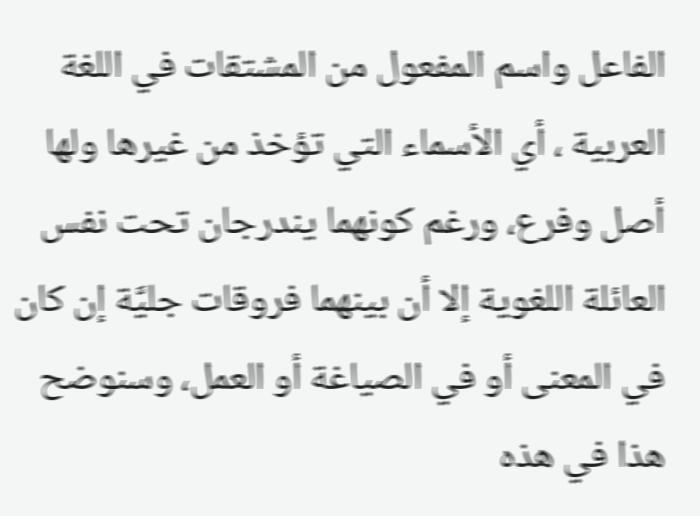الفاعل واسم المفعول من المشتقات في اللغة العربية ، أي الأسماء التي تؤخذ من غيرها ولها أصل وفرع، ورغم كونهما يندرجان تحت نفس العائلة اللغوية إلا أن بينهما فروقات جليَّة إن كان في المعنى أو في الصياغة أو العمل، وسنوضح هذا في هذه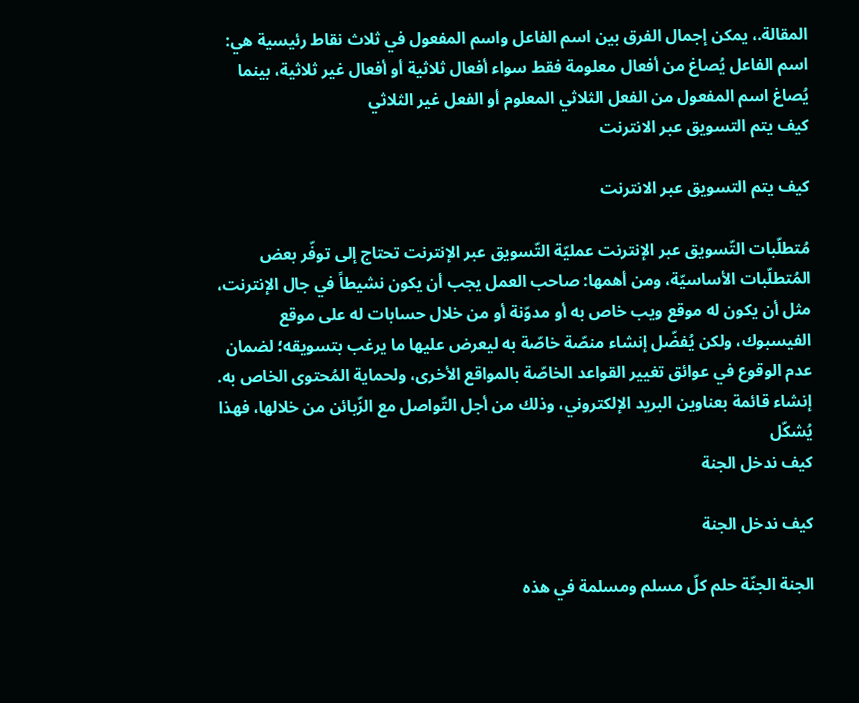المقالة.، يمكن إجمال الفرق بين اسم الفاعل واسم المفعول في ثلاث نقاط رئيسية هي: اسم الفاعل يُصاغ من أفعال معلومة فقط سواء أفعال ثلاثية أو أفعال غير ثلاثية، بينما يُصاغ اسم المفعول من الفعل الثلاثي المعلوم أو الفعل غير الثلاثي
كيف يتم التسويق عبر الانترنت

كيف يتم التسويق عبر الانترنت

مُتطلّبات التّسويق عبر الإنترنت عمليّة التّسويق عبر الإنترنت تحتاج إلى توفّر بعض المُتطلّبات الأساسيّة، ومن أهمها: صاحب العمل يجب أن يكون نشيطاً في جال الإنترنت، مثل أن يكون له موقع ويب خاص به أو مدوّنة أو من خلال حسابات له على موقع الفيسبوك، ولكن يُفضّل إنشاء منصّة خاصّة به ليعرض عليها ما يرغب بتسويقه؛ لضمان عدم الوقوع في عوائق تغيير القواعد الخاصّة بالمواقع الأخرى، ولحماية المُحتوى الخاص به. إنشاء قائمة بعناوين البريد الإلكتروني، وذلك من أجل التّواصل مع الزّبائن من خلالها، فهذا يُشكّل
كيف ندخل الجنة

كيف ندخل الجنة

الجنة الجنّة حلم كلّ مسلم ومسلمة في هذه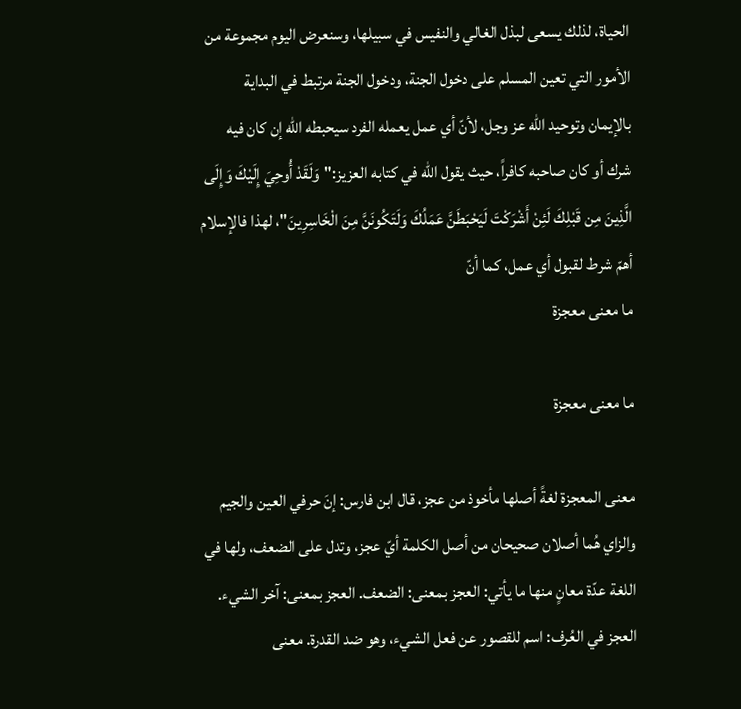الحياة، لذلك يسعى لبذل الغالي والنفيس في سبيلها، وسنعرض اليوم مجموعة من الأمور التي تعين المسلم على دخول الجنة، ودخول الجنة مرتبط في البداية بالإيمان وتوحيد الله عز وجل، لأنّ أي عمل يعمله الفرد سيحبطه الله إن كان فيه شرك أو كان صاحبه كافراً، حيث يقول الله في كتابه العزيز:"وَلَقَدْ أُوحِيَ إِلَيْكَ وَإِلَى الَّذِينَ مِن قَبْلِكَ لَئِنْ أَشْرَكْتَ لَيَحْبَطَنَّ عَمَلُكَ وَلَتَكُونَنَّ مِنَ الْخَاسِرِينَ"، لهذا فالإسلام أهمّ شرط لقبول أي عمل، كما أنّ
ما معنى معجزة

ما معنى معجزة

معنى المعجزة لغةً أصلها مأخوذ من عجز، قال ابن فارس: إنَ حرفي العين والجيم والزاي هُما أصلان صحيحان من أصل الكلمة أيّ عجز، وتدل على الضعف، ولها في اللغة عدّة معانٍ منها ما يأتي: العجز بمعنى: الضعف. العجز بمعنى: آخر الشيء. العجز في العُرف: اسم للقصور عن فعل الشيء، وهو ضد القدرة. معنى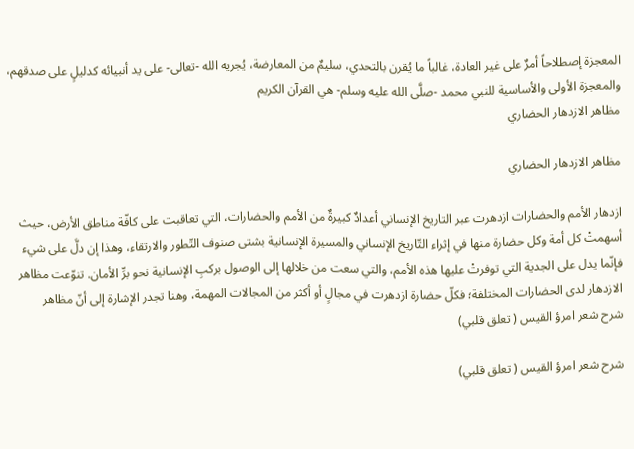المعجزة إصطلاحاً أمرٌ على غير العادة، غالباً ما يُقرن بالتحدي، سليمٌ من المعارضة، يُجريه الله -تعالى- على يد أنبيائه كدليلٍ على صدقهم، والمعجزة الأولى والأساسية للنبي محمد -صلَّى الله عليه وسلم- هي القرآن الكريم
مظاهر الازدهار الحضاري

مظاهر الازدهار الحضاري

ازدهار الأمم والحضارات ازدهرت عبر التاريخ الإنساني أعدادٌ كبيرةٌ من الأمم والحضارات، التي تعاقبت على كافّة مناطق الأرض، حيث أسهمتْ كل أمة وكل حضارة منها في إثراء التّاريخ الإنساني والمسيرة الإنسانية بشتى صنوف التّطور والارتقاء، وهذا إن دلَّ على شيء فإنّما يدل على الجدية التي توفرتْ عليها هذه الأمم، والتي سعت من خلالها إلى الوصول بركبِ الإنسانية نحو برِّ الأمان. تنوّعت مظاهر الازدهار لدى الحضارات المختلفة؛ فكلّ حضارة ازدهرت في مجالٍ أو أكثر من المجالات المهمة، وهنا تجدر الإشارة إلى أنّ مظاهر
شرح شعر امرؤ القيس ( تعلق قلبي)

شرح شعر امرؤ القيس ( تعلق قلبي)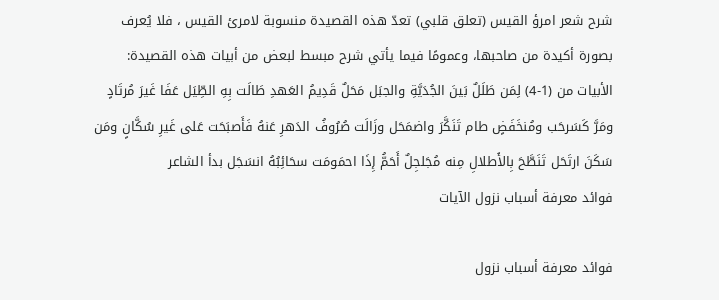شرح شعر امرؤ القيس (تعلق قلبي) تعدّ هذه القصيدة منسوبة لامرئ القيس ، فلا يُعرف بصورة أكيدة من صاحبها، وعمومًا فيما يأتي شرح مبسط لبعض من أبيات هذه القصيدة: الأبيات من (1-4) لِمَن طَلَلٌ بَينَ الجُدَيَّةِ والجبَل مَحَلٌ قَدِيمُ العَهدِ طَالَت بِهِ الطِّيَل عَفَا غَيرَ مُرتَادٍ ومَرَّ كَسَرحَب ومُنخَفَضٍ طام تَنَكَّرَ واضمَحَل وزَالَت صُرُوفُ الدَهرِ عَنهُ فَأَصبَحَت عَلى غَيرِ سُكَّانٍ ومَن سَكَنَ ارتَحَل تَنَطَّحَ بِالأَطلالِ مِنه مُجَلجِلٌ أَحَمُّ إِذَا احمَومَت سحَائِبُهُ انسَجَل بدأ الشاعر
فوائد معرفة أسباب نزول الآيات

فوائد معرفة أسباب نزول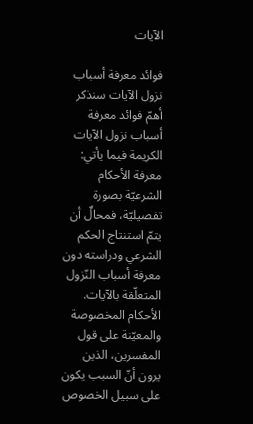الآيات

فوائد معرفة أسباب نزول الآيات سنذكر أهمّ فوائد معرفة أسباب نزول الآيات الكريمة فيما يأتي: معرفة الأحكام الشرعيّة بصورة تفصيليّة، فمحالٌ أن يتمّ استنتاج الحكم الشرعي ودراسته دون معرفة أسباب النّزول المتعلّقة بالآيات. الأحكام المخصوصة والمعيّنة على قول المفسرين، الذين يرون أنّ السبب يكون على سبيل الخصوص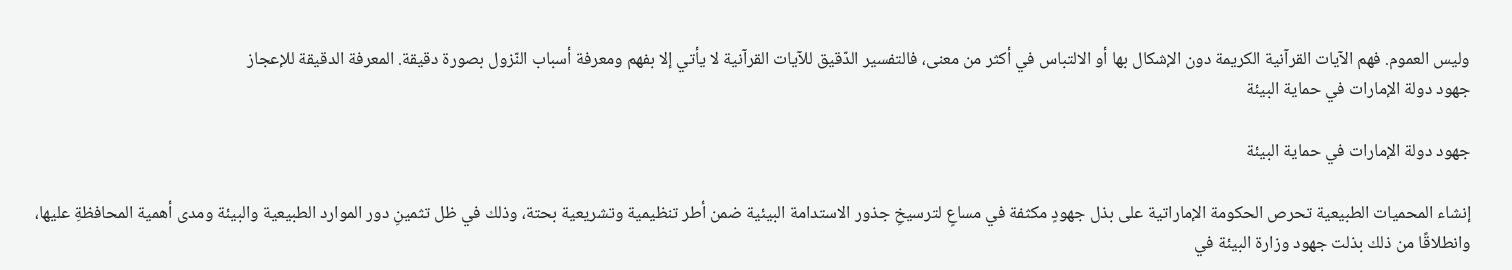وليس العموم. فهم الآيات القرآنية الكريمة دون الإشكال بها أو الالتباس في أكثر من معنى، فالتفسير الدّقيق للآيات القرآنية لا يأتي إلا بفهم ومعرفة أسباب النّزول بصورة دقيقة. المعرفة الدقيقة للإعجاز
جهود دولة الإمارات في حماية البيئة

جهود دولة الإمارات في حماية البيئة

إنشاء المحميات الطبيعية تحرص الحكومة الإماراتية على بذل جهودٍ مكثفة في مساعٍ لترسيخِ جذور الاستدامة البيئية ضمن أطر تنظيمية وتشريعية بحتة، وذلك في ظل تثمينِ دور الموارد الطبيعية والبيئة ومدى أهمية المحافظةِ عليها، وانطلاقًا من ذلك بذلت جهود وزارة البيئة في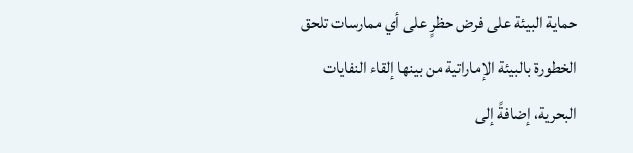حماية البيئة على فرض حظرٍ على أي ممارسات تلحق الخطورة بالبيئة الإماراتية من بينها إلقاء النفايات البحرية، إضافةً إلى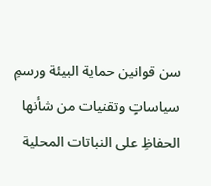سن قوانين حماية البيئة ورسمِ سياساتٍ وتقنيات من شأنها الحفاظِ على النباتات المحلية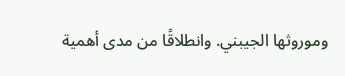وموروثها الجيبني. وانطلاقًا من مدى أهمية